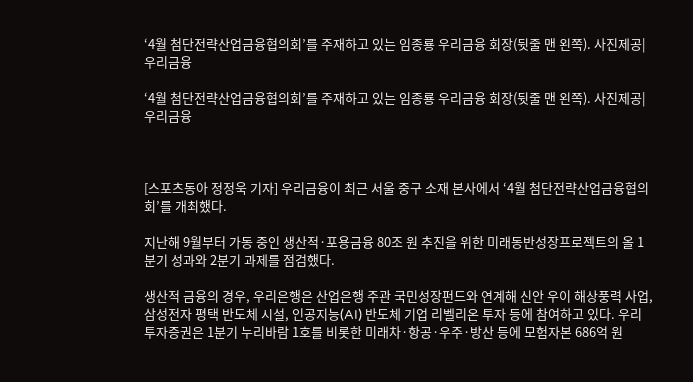‘4월 첨단전략산업금융협의회’를 주재하고 있는 임종룡 우리금융 회장(뒷줄 맨 왼쪽). 사진제공|우리금융

‘4월 첨단전략산업금융협의회’를 주재하고 있는 임종룡 우리금융 회장(뒷줄 맨 왼쪽). 사진제공|우리금융



[스포츠동아 정정욱 기자] 우리금융이 최근 서울 중구 소재 본사에서 ‘4월 첨단전략산업금융협의회’를 개최했다.

지난해 9월부터 가동 중인 생산적·포용금융 80조 원 추진을 위한 미래동반성장프로젝트의 올 1분기 성과와 2분기 과제를 점검했다.

생산적 금융의 경우, 우리은행은 산업은행 주관 국민성장펀드와 연계해 신안 우이 해상풍력 사업, 삼성전자 평택 반도체 시설, 인공지능(AI) 반도체 기업 리벨리온 투자 등에 참여하고 있다. 우리투자증권은 1분기 누리바람 1호를 비롯한 미래차·항공·우주·방산 등에 모험자본 686억 원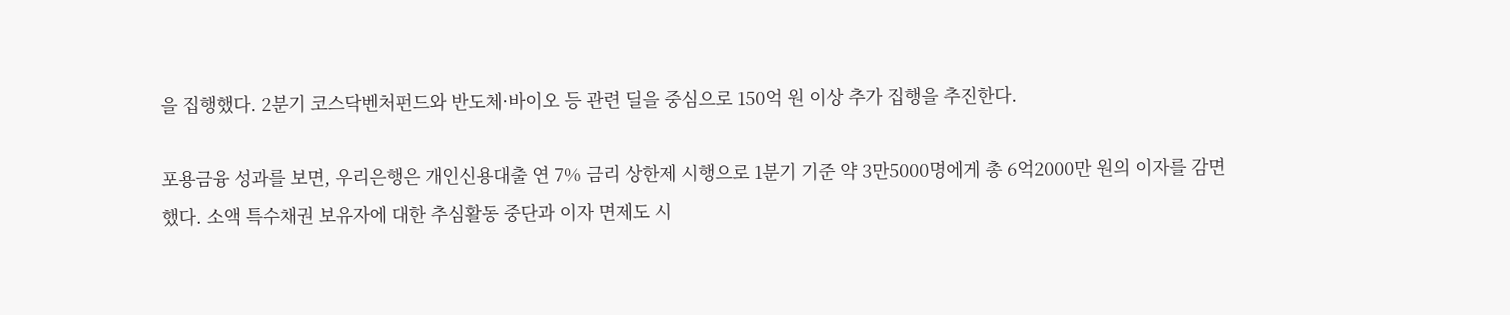을 집행했다. 2분기 코스닥벤처펀드와 반도체·바이오 등 관련 딜을 중심으로 150억 원 이상 추가 집행을 추진한다.

포용금융 성과를 보면, 우리은행은 개인신용대출 연 7% 금리 상한제 시행으로 1분기 기준 약 3만5000명에게 총 6억2000만 원의 이자를 감면했다. 소액 특수채권 보유자에 대한 추심활동 중단과 이자 면제도 시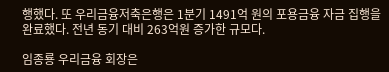행했다. 또 우리금융저축은행은 1분기 1491억 원의 포용금융 자금 집행을 완료했다. 전년 동기 대비 263억원 증가한 규모다.

임종룡 우리금융 회장은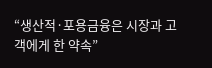“생산적·포용금융은 시장과 고객에게 한 약속”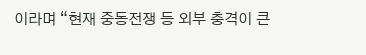이라며 “현재 중동전쟁 등 외부 충격이 큰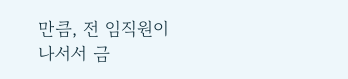만큼, 전 임직원이 나서서 금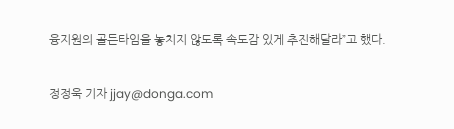융지원의 골든타임을 놓치지 않도록 속도감 있게 추진해달라”고 했다.


정정욱 기자 jjay@donga.com